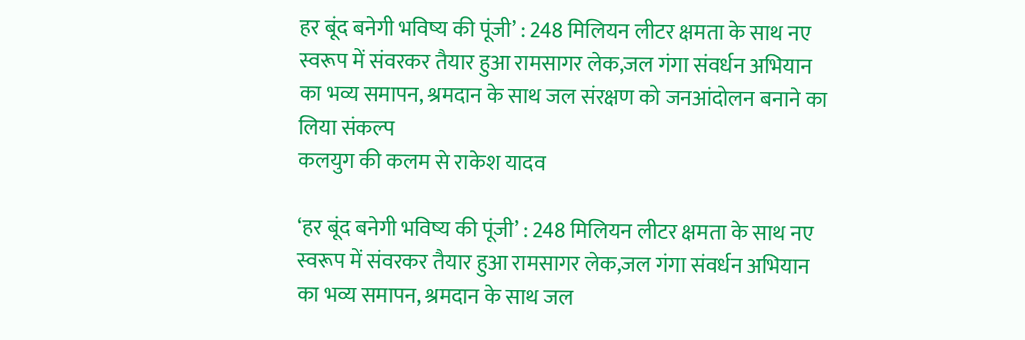हर बूंद बनेगी भविष्य की पूंजी’ : 248 मिलियन लीटर क्षमता के साथ नए स्वरूप में संवरकर तैयार हुआ रामसागर लेक,जल गंगा संवर्धन अभियान का भव्य समापन, श्रमदान के साथ जल संरक्षण को जनआंदोलन बनाने का लिया संकल्प
कलयुग की कलम से राकेश यादव

‘हर बूंद बनेगी भविष्य की पूंजी’ : 248 मिलियन लीटर क्षमता के साथ नए स्वरूप में संवरकर तैयार हुआ रामसागर लेक,जल गंगा संवर्धन अभियान का भव्य समापन, श्रमदान के साथ जल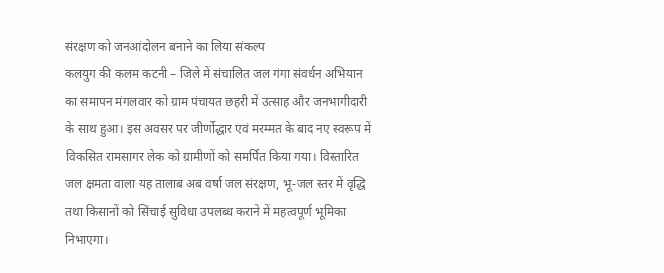संरक्षण को जनआंदोलन बनाने का लिया संकल्प
कलयुग की कलम कटनी – जिले में संचालित जल गंगा संवर्धन अभियान का समापन मंगलवार को ग्राम पंचायत छहरी में उत्साह और जनभागीदारी के साथ हुआ। इस अवसर पर जीर्णोद्धार एवं मरम्मत के बाद नए स्वरूप में विकसित रामसागर लेक को ग्रामीणों को समर्पित किया गया। विस्तारित जल क्षमता वाला यह तालाब अब वर्षा जल संरक्षण, भू-जल स्तर में वृद्धि तथा किसानों को सिंचाई सुविधा उपलब्ध कराने में महत्वपूर्ण भूमिका निभाएगा।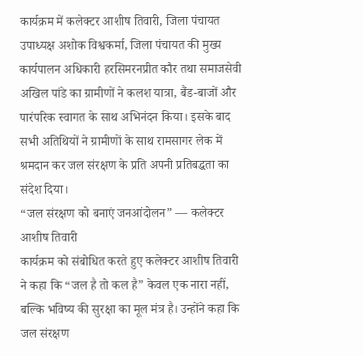कार्यक्रम में कलेक्टर आशीष तिवारी, जिला पंचायत उपाध्यक्ष अशोक विश्वकर्मा, जिला पंचायत की मुख्य कार्यपालन अधिकारी हरसिमरनप्रीत कौर तथा समाजसेवी अखिल पांडे का ग्रामीणों ने कलश यात्रा, बैंड-बाजों और पारंपरिक स्वागत के साथ अभिनंदन किया। इसके बाद सभी अतिथियों ने ग्रामीणों के साथ रामसागर लेक में श्रमदान कर जल संरक्षण के प्रति अपनी प्रतिबद्धता का संदेश दिया।
“जल संरक्षण को बनाएं जनआंदोलन” — कलेक्टर आशीष तिवारी
कार्यक्रम को संबोधित करते हुए कलेक्टर आशीष तिवारी ने कहा कि “जल है तो कल है” केवल एक नारा नहीं, बल्कि भविष्य की सुरक्षा का मूल मंत्र है। उन्होंने कहा कि जल संरक्षण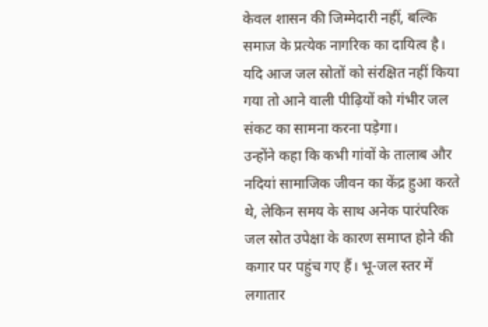केवल शासन की जिम्मेदारी नहीं, बल्कि समाज के प्रत्येक नागरिक का दायित्व है। यदि आज जल स्रोतों को संरक्षित नहीं किया गया तो आने वाली पीढ़ियों को गंभीर जल संकट का सामना करना पड़ेगा।
उन्होंने कहा कि कभी गांवों के तालाब और नदियां सामाजिक जीवन का केंद्र हुआ करते थे, लेकिन समय के साथ अनेक पारंपरिक जल स्रोत उपेक्षा के कारण समाप्त होने की कगार पर पहुंच गए हैं। भू-जल स्तर में लगातार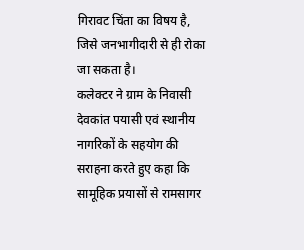गिरावट चिंता का विषय है, जिसे जनभागीदारी से ही रोका जा सकता है।
कलेक्टर ने ग्राम के निवासी देवकांत पयासी एवं स्थानीय नागरिकों के सहयोग की सराहना करते हुए कहा कि सामूहिक प्रयासों से रामसागर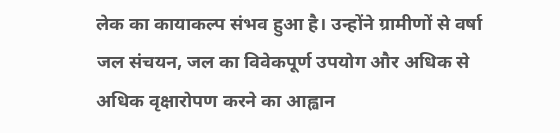लेक का कायाकल्प संभव हुआ है। उन्होंने ग्रामीणों से वर्षा जल संचयन, जल का विवेकपूर्ण उपयोग और अधिक से अधिक वृक्षारोपण करने का आह्वान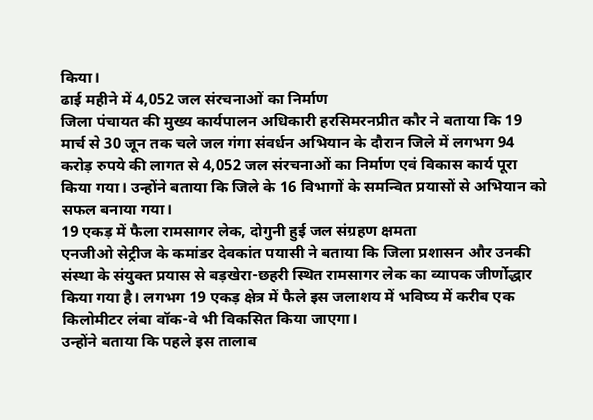किया।
ढाई महीने में 4,052 जल संरचनाओं का निर्माण
जिला पंचायत की मुख्य कार्यपालन अधिकारी हरसिमरनप्रीत कौर ने बताया कि 19 मार्च से 30 जून तक चले जल गंगा संवर्धन अभियान के दौरान जिले में लगभग 94 करोड़ रुपये की लागत से 4,052 जल संरचनाओं का निर्माण एवं विकास कार्य पूरा किया गया। उन्होंने बताया कि जिले के 16 विभागों के समन्वित प्रयासों से अभियान को सफल बनाया गया।
19 एकड़ में फैला रामसागर लेक, दोगुनी हुई जल संग्रहण क्षमता
एनजीओ सेट्रीज के कमांडर देवकांत पयासी ने बताया कि जिला प्रशासन और उनकी संस्था के संयुक्त प्रयास से बड़खेरा-छहरी स्थित रामसागर लेक का व्यापक जीर्णोद्धार किया गया है। लगभग 19 एकड़ क्षेत्र में फैले इस जलाशय में भविष्य में करीब एक किलोमीटर लंबा वॉक-वे भी विकसित किया जाएगा।
उन्होंने बताया कि पहले इस तालाब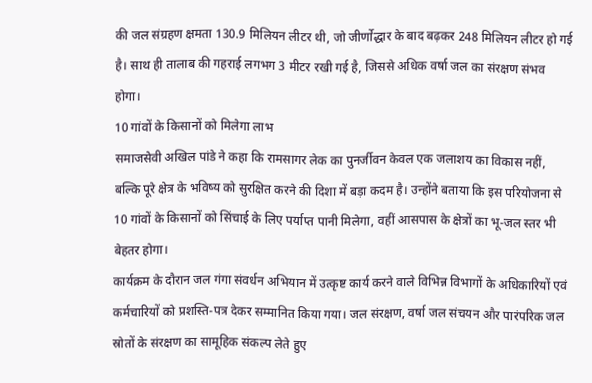की जल संग्रहण क्षमता 130.9 मिलियन लीटर थी, जो जीर्णोद्धार के बाद बढ़कर 248 मिलियन लीटर हो गई है। साथ ही तालाब की गहराई लगभग 3 मीटर रखी गई है, जिससे अधिक वर्षा जल का संरक्षण संभव होगा।
10 गांवों के किसानों को मिलेगा लाभ
समाजसेवी अखिल पांडे ने कहा कि रामसागर लेक का पुनर्जीवन केवल एक जलाशय का विकास नहीं, बल्कि पूरे क्षेत्र के भविष्य को सुरक्षित करने की दिशा में बड़ा कदम है। उन्होंने बताया कि इस परियोजना से 10 गांवों के किसानों को सिंचाई के लिए पर्याप्त पानी मिलेगा, वहीं आसपास के क्षेत्रों का भू-जल स्तर भी बेहतर होगा।
कार्यक्रम के दौरान जल गंगा संवर्धन अभियान में उत्कृष्ट कार्य करने वाले विभिन्न विभागों के अधिकारियों एवं कर्मचारियों को प्रशस्ति-पत्र देकर सम्मानित किया गया। जल संरक्षण, वर्षा जल संचयन और पारंपरिक जल स्रोतों के संरक्षण का सामूहिक संकल्प लेते हुए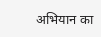अभियान का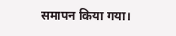समापन किया गया।